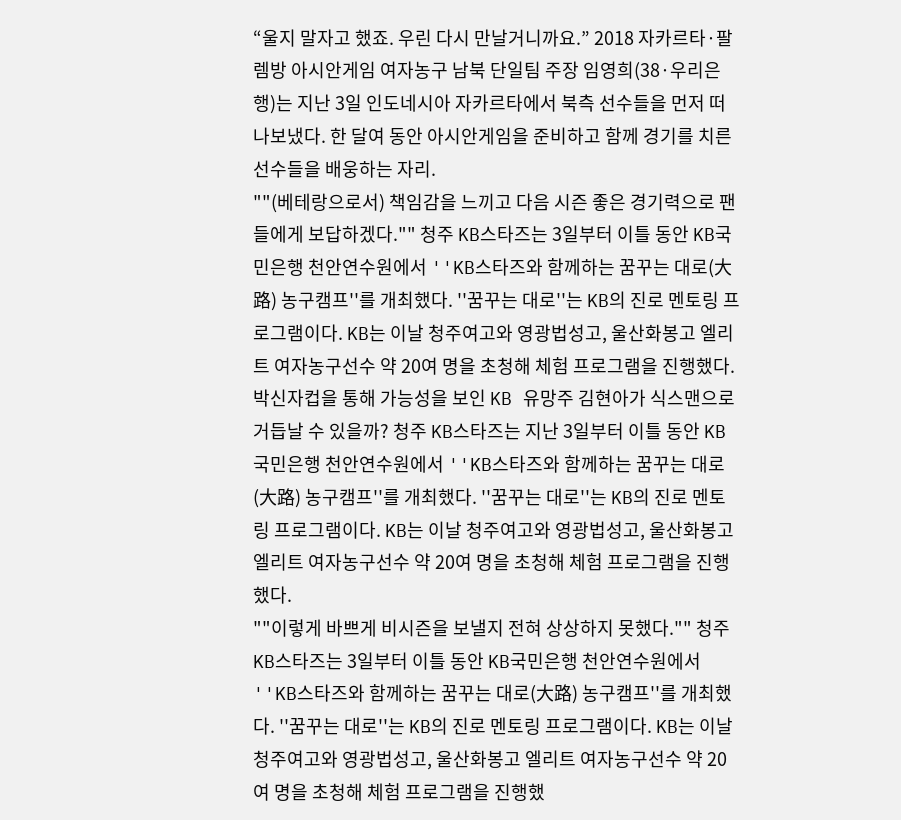“울지 말자고 했죠. 우린 다시 만날거니까요.” 2018 자카르타·팔렘방 아시안게임 여자농구 남북 단일팀 주장 임영희(38·우리은행)는 지난 3일 인도네시아 자카르타에서 북측 선수들을 먼저 떠나보냈다. 한 달여 동안 아시안게임을 준비하고 함께 경기를 치른 선수들을 배웅하는 자리.
""(베테랑으로서) 책임감을 느끼고 다음 시즌 좋은 경기력으로 팬들에게 보답하겠다."" 청주 KB스타즈는 3일부터 이틀 동안 KB국민은행 천안연수원에서 ''KB스타즈와 함께하는 꿈꾸는 대로(大路) 농구캠프''를 개최했다. ''꿈꾸는 대로''는 KB의 진로 멘토링 프로그램이다. KB는 이날 청주여고와 영광법성고, 울산화봉고 엘리트 여자농구선수 약 20여 명을 초청해 체험 프로그램을 진행했다.
박신자컵을 통해 가능성을 보인 KB 유망주 김현아가 식스맨으로 거듭날 수 있을까? 청주 KB스타즈는 지난 3일부터 이틀 동안 KB국민은행 천안연수원에서 ''KB스타즈와 함께하는 꿈꾸는 대로(大路) 농구캠프''를 개최했다. ''꿈꾸는 대로''는 KB의 진로 멘토링 프로그램이다. KB는 이날 청주여고와 영광법성고, 울산화봉고 엘리트 여자농구선수 약 20여 명을 초청해 체험 프로그램을 진행했다.
""이렇게 바쁘게 비시즌을 보낼지 전혀 상상하지 못했다."" 청주 KB스타즈는 3일부터 이틀 동안 KB국민은행 천안연수원에서 ''KB스타즈와 함께하는 꿈꾸는 대로(大路) 농구캠프''를 개최했다. ''꿈꾸는 대로''는 KB의 진로 멘토링 프로그램이다. KB는 이날 청주여고와 영광법성고, 울산화봉고 엘리트 여자농구선수 약 20여 명을 초청해 체험 프로그램을 진행했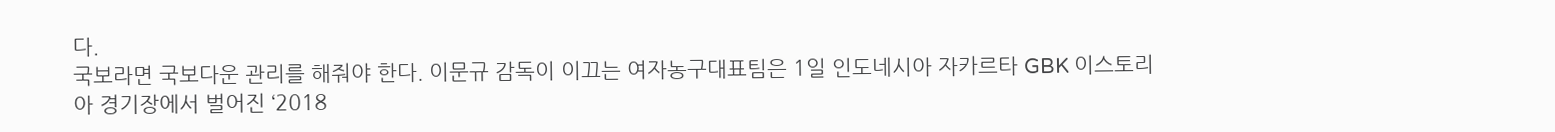다.
국보라면 국보다운 관리를 해줘야 한다. 이문규 감독이 이끄는 여자농구대표팀은 1일 인도네시아 자카르타 GBK 이스토리아 경기장에서 벌어진 ‘2018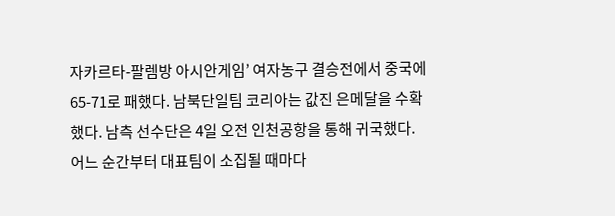자카르타-팔렘방 아시안게임’ 여자농구 결승전에서 중국에 65-71로 패했다. 남북단일팀 코리아는 값진 은메달을 수확했다. 남측 선수단은 4일 오전 인천공항을 통해 귀국했다.
어느 순간부터 대표팀이 소집될 때마다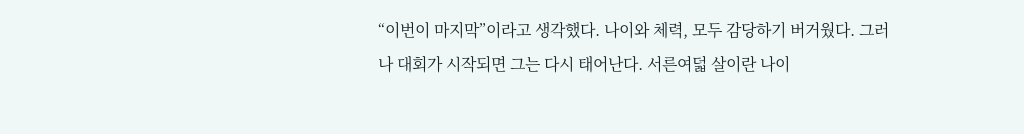“이번이 마지막”이라고 생각했다. 나이와 체력, 모두 감당하기 버거웠다. 그러나 대회가 시작되면 그는 다시 태어난다. 서른여덟 살이란 나이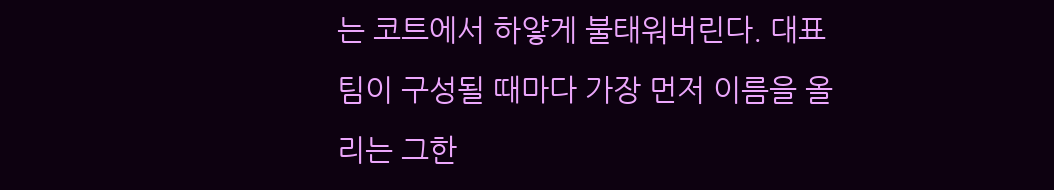는 코트에서 하얗게 불태워버린다. 대표팀이 구성될 때마다 가장 먼저 이름을 올리는 그한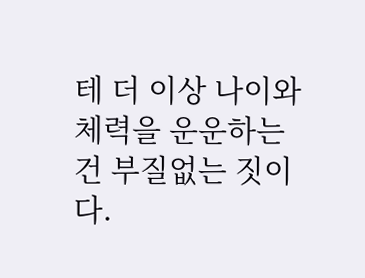테 더 이상 나이와 체력을 운운하는 건 부질없는 짓이다.